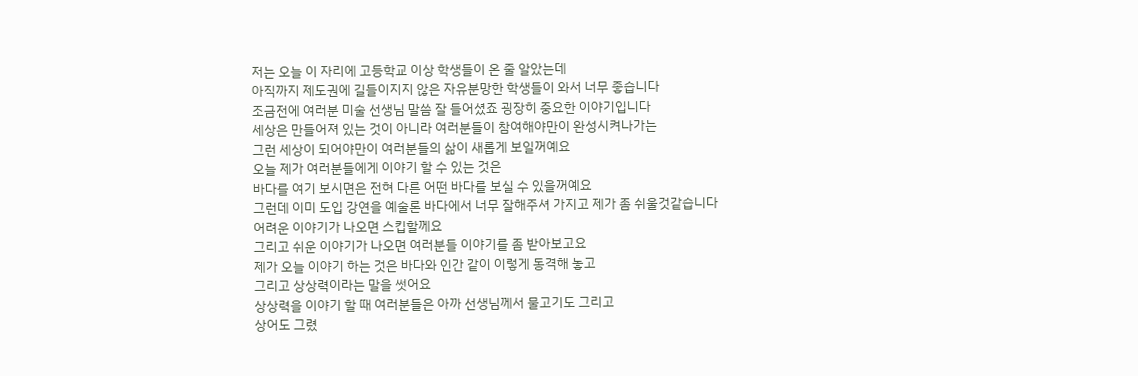저는 오늘 이 자리에 고등학교 이상 학생들이 온 줄 알았는데
아직까지 제도권에 길들이지지 않은 자유분망한 학생들이 와서 너무 좋습니다
조금전에 여러분 미술 선생님 말씀 잘 들어셨죠 굉장히 중요한 이야기입니다
세상은 만들어져 있는 것이 아니라 여러분들이 참여해야만이 완성시켜나가는
그런 세상이 되어야만이 여러분들의 삶이 새롭게 보일꺼예요
오늘 제가 여러분들에게 이야기 할 수 있는 것은
바다를 여기 보시면은 전혀 다른 어떤 바다를 보실 수 있을꺼예요
그런데 이미 도입 강연을 예술론 바다에서 너무 잘해주셔 가지고 제가 좀 쉬울것같습니다
어려운 이야기가 나오면 스킵할께요
그리고 쉬운 이야기가 나오면 여러분들 이야기를 좀 받아보고요
제가 오늘 이야기 하는 것은 바다와 인간 같이 이렇게 동격해 놓고
그리고 상상력이라는 말을 썻어요
상상력을 이야기 할 때 여러분들은 아까 선생님께서 물고기도 그리고
상어도 그렸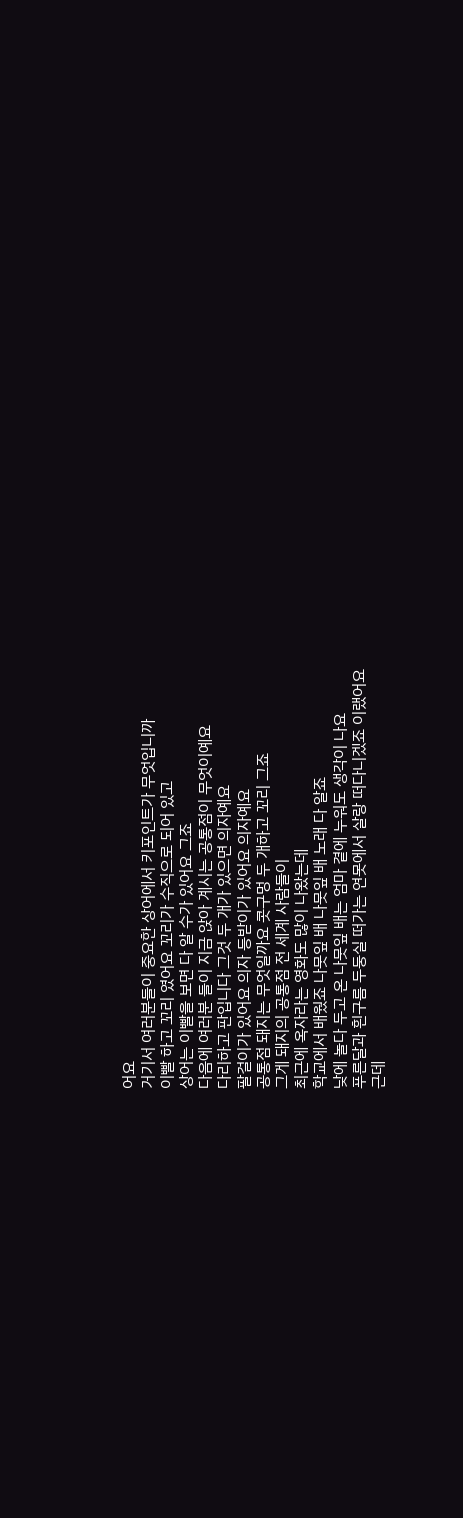어요
거기서 여러분들이 중요한 상어에서 키포인트가 무엇입니까
이빨 하고 꼬리 였어요 꼬리가 수직으로 되어 있고
상어는 이빨을 보면 다 알 수가 있어요 그죠
다음에 여러분 들이 지금 앉아 계시는 공통점이 무엇이예요
다리하고 판입니다 그것 두 개가 있으면 의자예요
팔걸이가 있어요 의자 등받이가 있어요 의자예요
공통점 돼지는 무엇일까요 콧구멍 두 개하고 꼬리 그죠
그게 돼지의 공통점 전 세계 사람들이
최근에 옥자라는 영화도 많이 나왔는데
학교에서 배웠죠 나뭇잎 배 나뭇잎 배 노래 다 알죠
낮에 놀다 두고 온 나뭇잎 배는 엄마 곁에 누워도 생각이 나요
푸른달과 흰구름 두둥실 떠가는 연못에서 살랑 떠다니겠죠 이랬어요
근데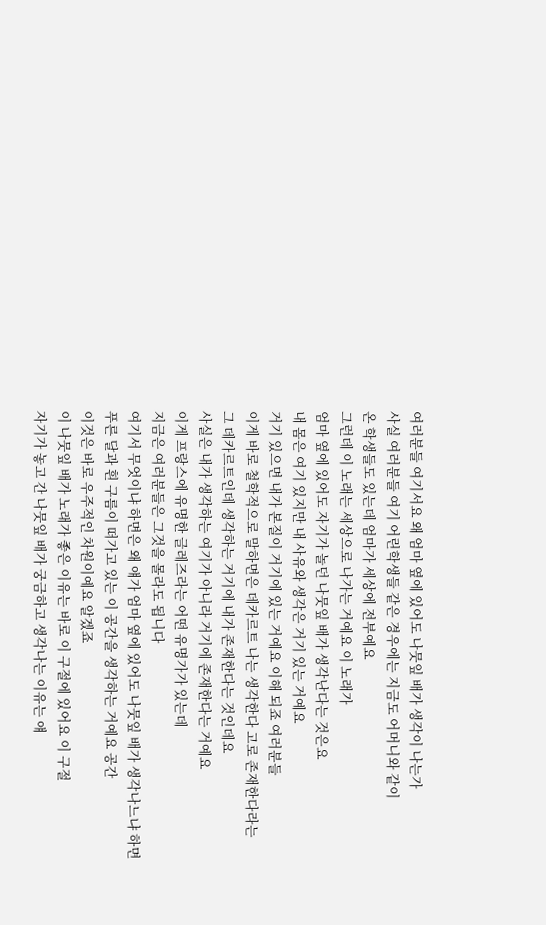여러분들 여기서요 왜 엄마 옆에 있어도 나뭇잎 배가 생각이 나는가
사실 여러분들 여기 어린학생들 같은 경우에는 지금도 어머니와 같이
온 학생들도 있는데 엄마가 세상에 전부예요
그런데 이 노래는 세상으로 나가는 거예요 이 노래가
엄마 옆에 있어도 자기가 놀던 나뭇잎 배가 생각난다는 것은요
내 몸은 여기 있지만 내 사유와 생각은 거기 있는 거예요
거기 있으면 내가 본질이 거기에 있는 거예요 이해 되죠 여러분들
이게 바로 철학적으로 말하면은 데카르트 나는 생각한다 고로 존재한다라는
그 데카르트인데 생각하는 거기에 내가 존재한다는 것인데요
사실은 내가 생각하는 여기가 아니라 거기에 존재한다는 거예요
이게 프랑스에 유명한 글레즈라는 어떤 유명가가 있는데
지금은 여러분들은 그것을 몰라도 됩니다
여기서 무엇이냐 하면은 왜 얘가 엄마 옆에 있어도 나뭇잎 배가 생각나느냐 하면
푸른 달과 흰 구름이 떠가고 있는 이 공간을 생각하는 거예요 공간
이것은 바로 우주적인 차원이예요 알겠죠
이 나뭇잎 배가 노래가 좋은 이유는 바로 이 구절에 있어요 이 구절
자기가 놓고 간 나뭇잎 배가 궁금하고 생각나는 이유는 얘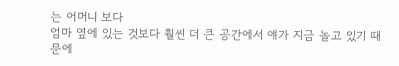는 어머니 보다
엄마 옆에 있는 것보다 훨씬 더 큰 공간에서 얘가 지금 놀고 있기 때문에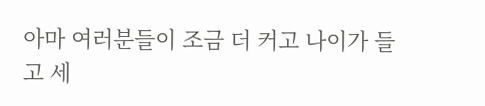아마 여러분들이 조금 더 커고 나이가 들고 세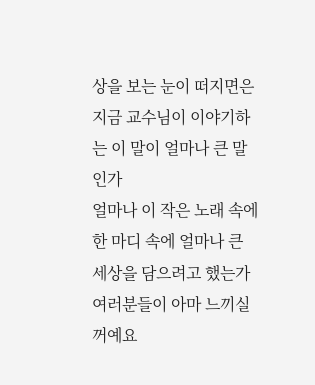상을 보는 눈이 떠지면은
지금 교수님이 이야기하는 이 말이 얼마나 큰 말인가
얼마나 이 작은 노래 속에 한 마디 속에 얼마나 큰 세상을 담으려고 했는가
여러분들이 아마 느끼실 꺼예요